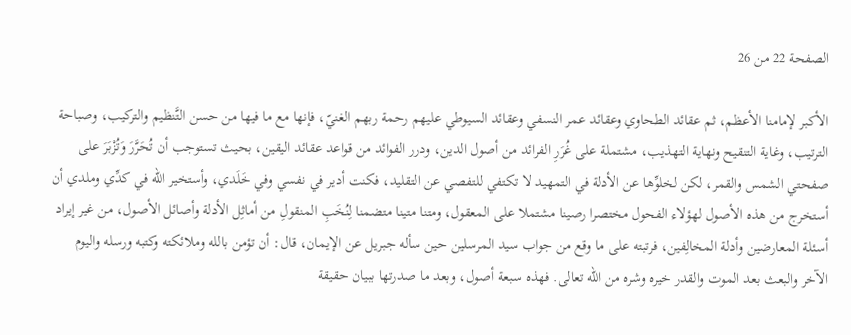الصفحة 22 من 26

الأكبر لإمامنا الأعظم، ثم عقائد الطحاوي وعقائد عمر النسفي وعقائد السيوطي عليهم رحمة ربهم الغنيّ، فإنها مع ما فيها من حسن التَّنظيم والتركيب، وصباحة الترتيب، وغاية التنقيح ونهاية التهذيب، مشتملة على غُرَرِ الفرائد من أصول الدين، ودرر الفوائد من قواعد عقائد اليقين، بحيث تستوجب أن تُحَرَّرَ وَتُزْبَرَ على صفحتي الشمس والقمر، لكن لخلوِّها عن الأدلة في التمهيد لا تكتفي للتفصي عن التقليد، فكنت أدير في نفسي وفي خَلَدي، وأستخير الله في كدِّي وملدي أن أستخرج من هذه الأصول لهؤلاء الفحول مختصرا رصينا مشتملا على المعقول، ومتنا متينا متضمنا لِنُخَبِ المنقولِ من أماثِل الأدلة وأصائل الأصول، من غير إيراد أسئلة المعارضين وأدلة المخالِفين، فرتبته على ما وقع من جواب سيد المرسلين حين سأله جبريل عن الإيمان، قال: أن تؤمن بالله وملائكته وكتبه ورسله واليوم الآخر والبعث بعد الموت والقدر خيره وشره من الله تعالى. فهذه سبعة أصول، وبعد ما صدرتها ببيان حقيقة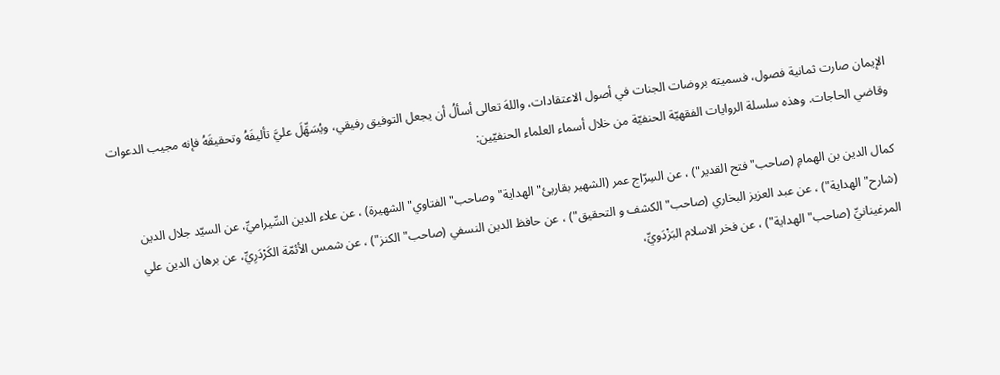الإيمان صارت ثمانية فصول، فسميته بروضات الجنات في أصول الاعتقادات، واللهَ تعالى أسألُ أن يجعل التوفيق رفيقي، ويُسَهِّلَ عليَّ تأليفَهُ وتحقيقَهُ فإنه مجيب الدعوات وقاضي الحاجات. وهذه سلسلة الروايات الفقهيّة الحنفيّة من خلال أسماء العلماء الحنفيّين:

كمال الدين بن الهمامِ (صاحب"فتح القدير") ، عن السِرّاج عمر (الشهير بقاريئ"الهداية"وصاحب"الفتاوي"الشهيرة) ، عن علاء الدين السِّيراميِّ، عن السيّد جلال الدين (شارح"الهداية") ، عن عبد العزيز البخاري (صاحب"الكشف و التحقيق") ، عن حافظ الدين النسفي (صاحب"الكنز") ، عن شمس الأئمّة الكَرْدَرِيِّ، عن برهان الدين علي المرغينانيِّ (صاحب"الهداية") ، عن فخر الاسلام البَزْدَويِّ،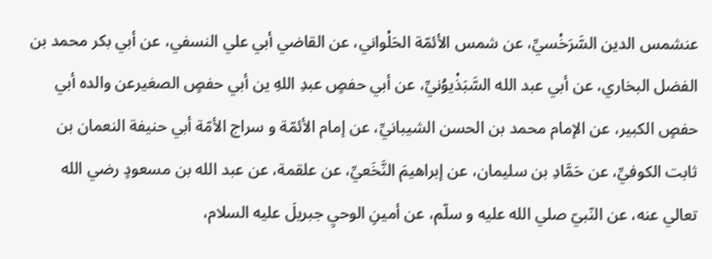عنشمس الدين السَّرَخْسيِّ، عن شمس الأئمّة الحَلْواني، عن القاضي أبي علي النسفي، عن أبي بكر محمد بن الفضل البخاري، عن أبي عبد الله السَّبَذْيوُنيِّ، عن أبي حفصٍ عبدِ اللهِ ين أبي حفصٍ الصغيرعن والده أبي حفصٍ الكبير، عن الإمام محمد بن الحسن الشيبانيِّ، عن إمام الأئمّة و سراج الأمّة أبي حنيفة النعمان بن ثابت الكوفيِّ، عن حَمَّادِ بن سليمان، عن إبراهيمَ النَّخَعيِّ، عن علقمة، عن عبد الله بن مسعودٍ رضي الله تعالي عنه، عن النّبيّ صلي الله عليه و سلّم، عن أمينِ الوحيِ جبريلَ عليه السلام،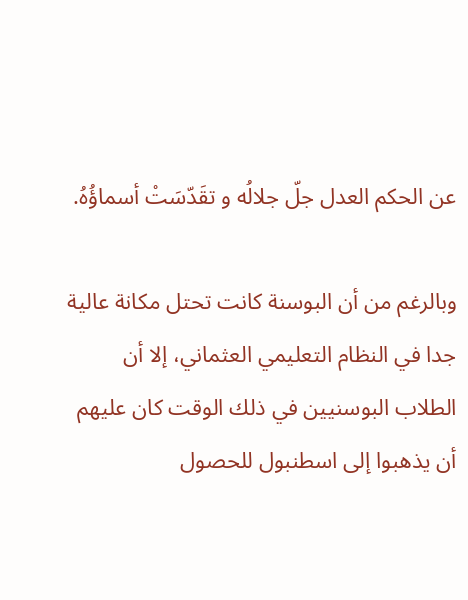عن الحكم العدل جلّ جلالُه و تقَدّسَتْ أسماؤُهُ.

وبالرغم من أن البوسنة كانت تحتل مكانة عالية جدا في النظام التعليمي العثماني، إلا أن الطلاب البوسنيين في ذلك الوقت كان عليهم أن يذهبوا إلى اسطنبول للحصول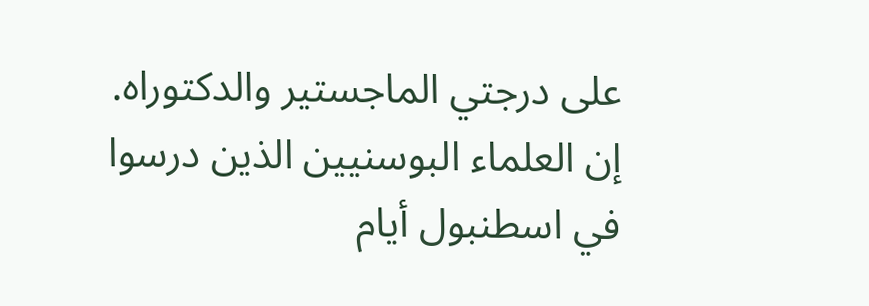على درجتي الماجستير والدكتوراه. إن العلماء البوسنيين الذين درسوا في اسطنبول أيام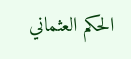الحكم العثماني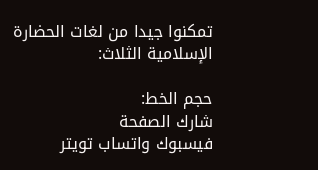تمكنوا جيدا من لغات الحضارة الإسلامية الثلاث:

حجم الخط:
شارك الصفحة
فيسبوك واتساب تويتر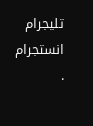تليجرام انستجرام
.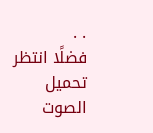. .
فضلًا انتظر تحميل الصوت